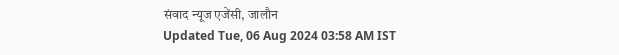संवाद न्यूज एजेंसी, जालौन
Updated Tue, 06 Aug 2024 03:58 AM IST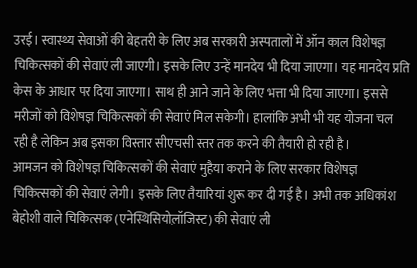उरई। स्वास्थ्य सेवाओं की बेहतरी के लिए अब सरकारी अस्पतालों में ऑन काल विशेषज्ञ चिकित्सकों की सेवाएं ली जाएगी। इसके लिए उन्हें मानदेय भी दिया जाएगा। यह मानदेय प्रति केस के आधार पर दिया जाएगा। साथ ही आने जाने के लिए भत्ता भी दिया जाएगा। इससे मरीजों को विशेषज्ञ चिकित्सकों की सेवाएं मिल सकेगी। हालांकि अभी भी यह योजना चल रही है लेकिन अब इसका विस्तार सीएचसी स्तर तक करने की तैयारी हो रही है।
आमजन को विशेषज्ञ चिकित्सकों की सेवाएं मुहैया कराने के लिए सरकार विशेषज्ञ चिकित्सकों की सेवाएं लेगी। इसके लिए तैयारियां शुरू कर दी गई है। अभी तक अधिकांश बेहोशी वाले चिकित्सक (एनेस्थिसियोल़ॉजिस्ट) की सेवाएं ली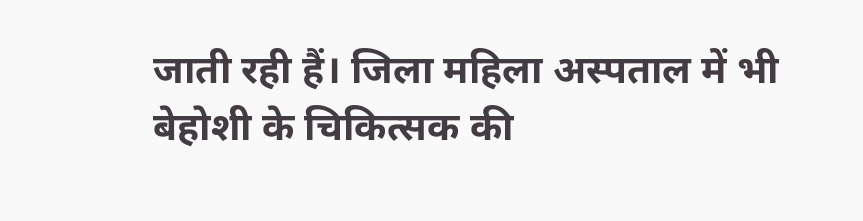जाती रही हैं। जिला महिला अस्पताल में भी बेहोशी के चिकित्सक की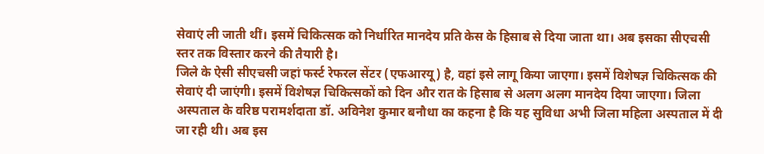सेवाएं ली जाती थीं। इसमें चिकित्सक को निर्धारित मानदेय प्रति केस के हिसाब से दिया जाता था। अब इसका सीएचसी स्तर तक विस्तार करने की तैयारी है।
जिले के ऐसी सीएचसी जहां फर्स्ट रेफरल सेंटर (एफआरयू) है, वहां इसे लागू किया जाएगा। इसमें विशेषज्ञ चिकित्सक की सेवाएं दी जाएंगी। इसमें विशेषज्ञ चिकित्सकों को दिन और रात के हिसाब से अलग अलग मानदेय दिया जाएगा। जिला अस्पताल के वरिष्ठ परामर्शदाता डॉ. अविनेश कुमार बनौधा का कहना है कि यह सुविधा अभी जिला महिला अस्पताल में दी जा रही थी। अब इस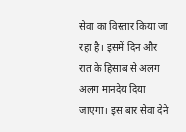सेवा का विस्तार किया जा रहा है। इसमें दिन और रात के हिसाब से अलग अलग मानदेय दिया जाएगा। इस बार सेवा देने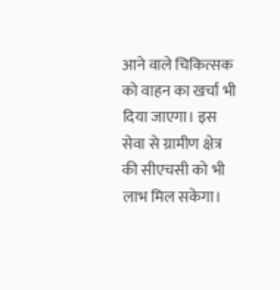आने वाले चिकित्सक को वाहन का खर्चा भी दिया जाएगा। इस सेवा से ग्रामीण क्षेत्र की सीएचसी को भी लाभ मिल सकेगा।